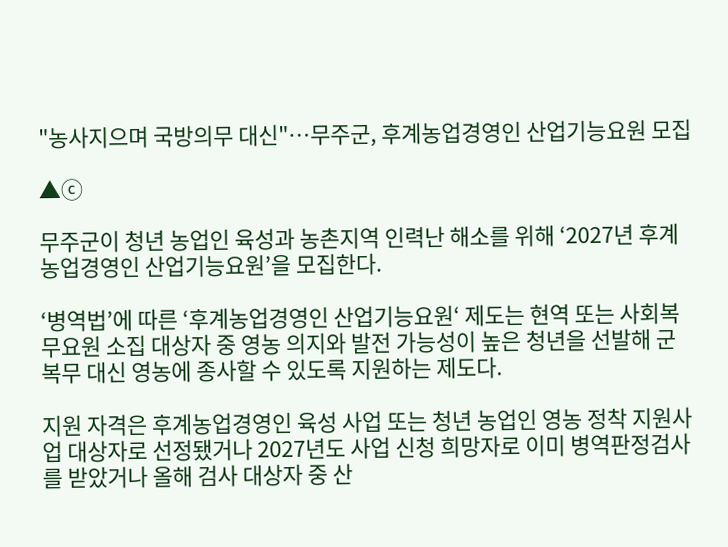"농사지으며 국방의무 대신"…무주군, 후계농업경영인 산업기능요원 모집

▲ⓒ

무주군이 청년 농업인 육성과 농촌지역 인력난 해소를 위해 ‘2027년 후계농업경영인 산업기능요원’을 모집한다.

‘병역법’에 따른 ‘후계농업경영인 산업기능요원‘ 제도는 현역 또는 사회복무요원 소집 대상자 중 영농 의지와 발전 가능성이 높은 청년을 선발해 군 복무 대신 영농에 종사할 수 있도록 지원하는 제도다.

지원 자격은 후계농업경영인 육성 사업 또는 청년 농업인 영농 정착 지원사업 대상자로 선정됐거나 2027년도 사업 신청 희망자로 이미 병역판정검사를 받았거나 올해 검사 대상자 중 산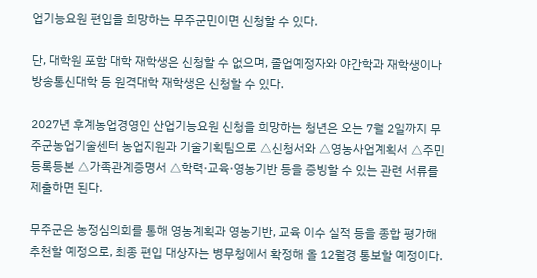업기능요원 편입을 희망하는 무주군민이면 신청할 수 있다.

단, 대학원 포함 대학 재학생은 신청할 수 없으며, 졸업예정자와 야간학과 재학생이나 방송통신대학 등 원격대학 재학생은 신청할 수 있다.

2027년 후계농업경영인 산업기능요원 신청을 희망하는 청년은 오는 7월 2일까지 무주군농업기술센터 농업지원과 기술기획팀으로 △신청서와 △영농사업계획서 △주민등록등본 △가족관계증명서 △학력·교육·영농기반 등을 증빙할 수 있는 관련 서류를 제출하면 된다.

무주군은 농정심의회를 통해 영농계획과 영농기반, 교육 이수 실적 등을 종합 평가해 추천할 예정으로, 최종 편입 대상자는 병무청에서 확정해 올 12월경 통보할 예정이다.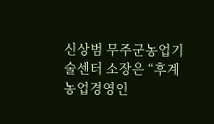신상범 무주군농업기술센터 소장은 “후계농업경영인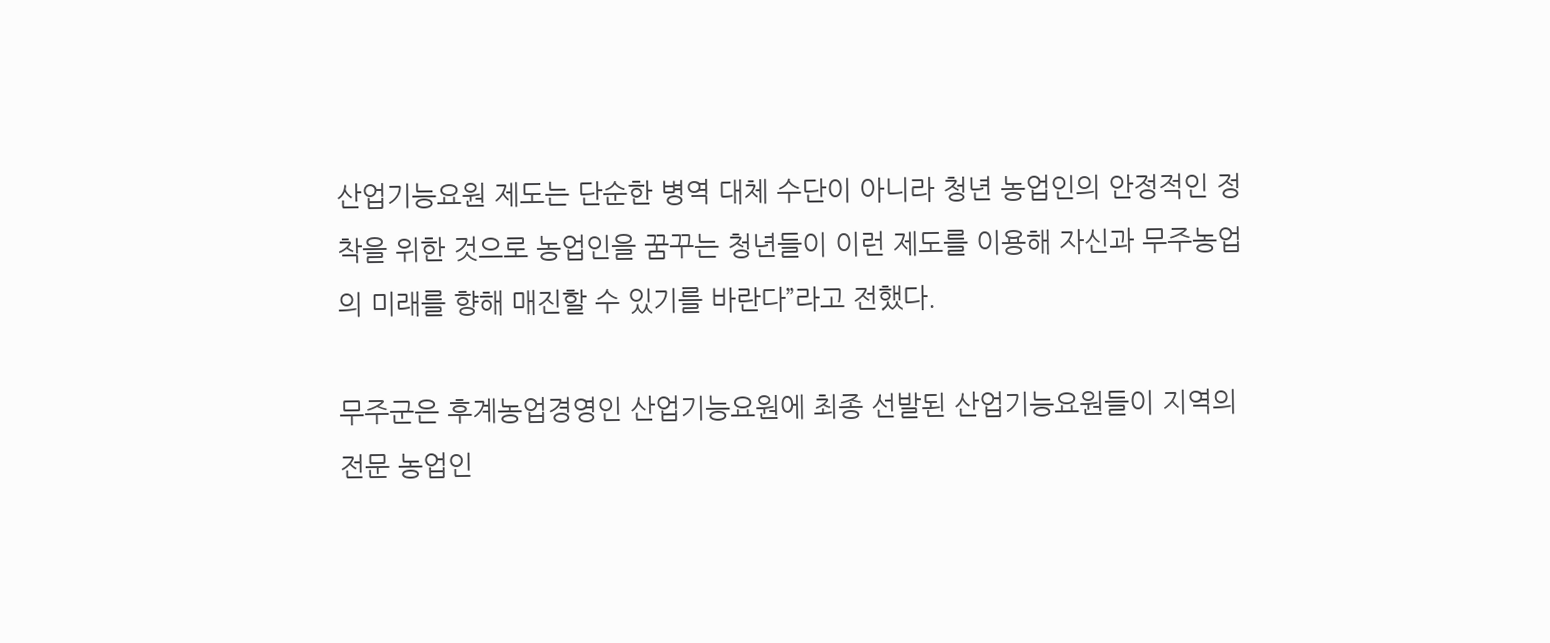산업기능요원 제도는 단순한 병역 대체 수단이 아니라 청년 농업인의 안정적인 정착을 위한 것으로 농업인을 꿈꾸는 청년들이 이런 제도를 이용해 자신과 무주농업의 미래를 향해 매진할 수 있기를 바란다”라고 전했다.

무주군은 후계농업경영인 산업기능요원에 최종 선발된 산업기능요원들이 지역의 전문 농업인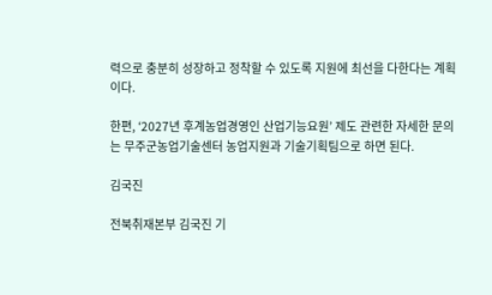력으로 충분히 성장하고 정착할 수 있도록 지원에 최선을 다한다는 계획이다.

한편, ‘2027년 후계농업경영인 산업기능요원’ 제도 관련한 자세한 문의는 무주군농업기술센터 농업지원과 기술기획팀으로 하면 된다.

김국진

전북취재본부 김국진 기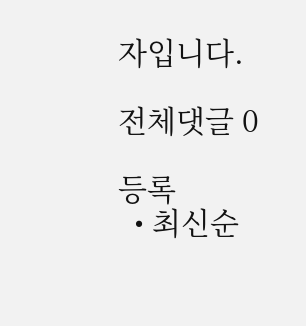자입니다.

전체댓글 0

등록
  • 최신순